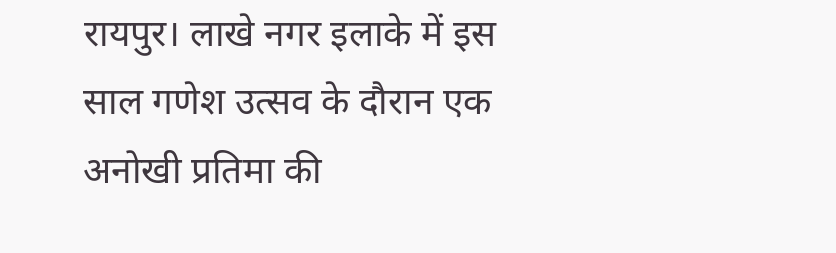रायपुर। लाखे नगर इलाके में इस साल गणेश उत्सव के दौरान एक अनोखी प्रतिमा की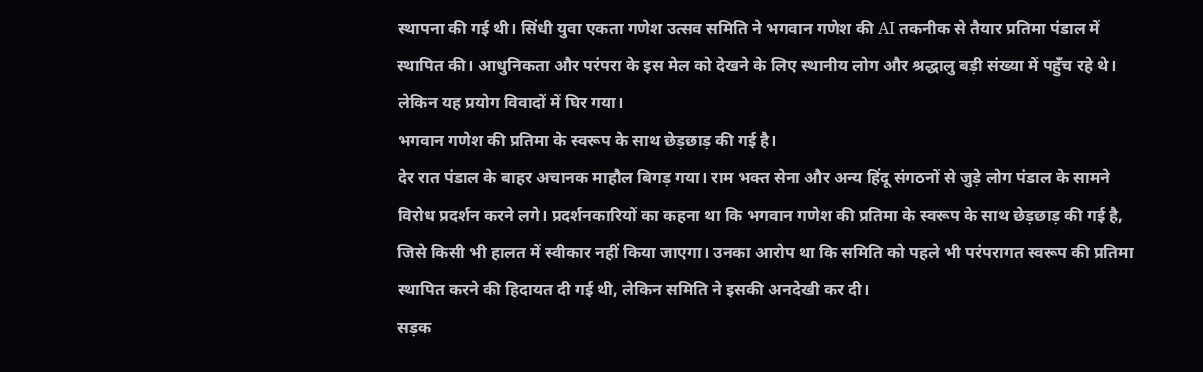स्थापना की गई थी। सिंधी युवा एकता गणेश उत्सव समिति ने भगवान गणेश की AI तकनीक से तैयार प्रतिमा पंडाल में स्थापित की। आधुनिकता और परंपरा के इस मेल को देखने के लिए स्थानीय लोग और श्रद्धालु बड़ी संख्या में पहुँच रहे थे। लेकिन यह प्रयोग विवादों में घिर गया।
भगवान गणेश की प्रतिमा के स्वरूप के साथ छेड़छाड़ की गई है।
देर रात पंडाल के बाहर अचानक माहौल बिगड़ गया। राम भक्त सेना और अन्य हिंदू संगठनों से जुड़े लोग पंडाल के सामने विरोध प्रदर्शन करने लगे। प्रदर्शनकारियों का कहना था कि भगवान गणेश की प्रतिमा के स्वरूप के साथ छेड़छाड़ की गई है, जिसे किसी भी हालत में स्वीकार नहीं किया जाएगा। उनका आरोप था कि समिति को पहले भी परंपरागत स्वरूप की प्रतिमा स्थापित करने की हिदायत दी गई थी, लेकिन समिति ने इसकी अनदेखी कर दी।
सड़क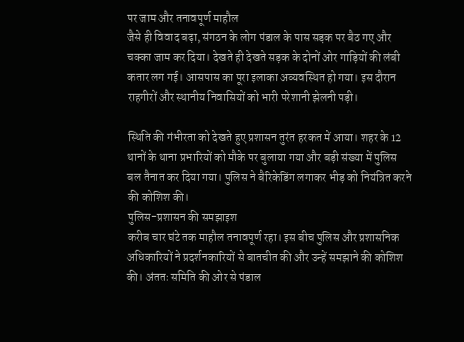पर जाम और तनावपूर्ण माहौल
जैसे ही विवाद बढ़ा, संगठन के लोग पंडाल के पास सड़क पर बैठ गए और चक्का जाम कर दिया। देखते ही देखते सड़क के दोनों ओर गाड़ियों की लंबी कतार लग गई। आसपास का पूरा इलाका अव्यवस्थित हो गया। इस दौरान राहगीरों और स्थानीय निवासियों को भारी परेशानी झेलनी पड़ी।

स्थिति की गंभीरता को देखते हुए प्रशासन तुरंत हरकत में आया। शहर के 12 थानों के थाना प्रभारियों को मौके पर बुलाया गया और बड़ी संख्या में पुलिस बल तैनात कर दिया गया। पुलिस ने बैरिकेडिंग लगाकर भीड़ को नियंत्रित करने की कोशिश की।
पुलिस-प्रशासन की समझाइश
करीब चार घंटे तक माहौल तनावपूर्ण रहा। इस बीच पुलिस और प्रशासनिक अधिकारियों ने प्रदर्शनकारियों से बातचीत की और उन्हें समझाने की कोशिश की। अंततः समिति की ओर से पंडाल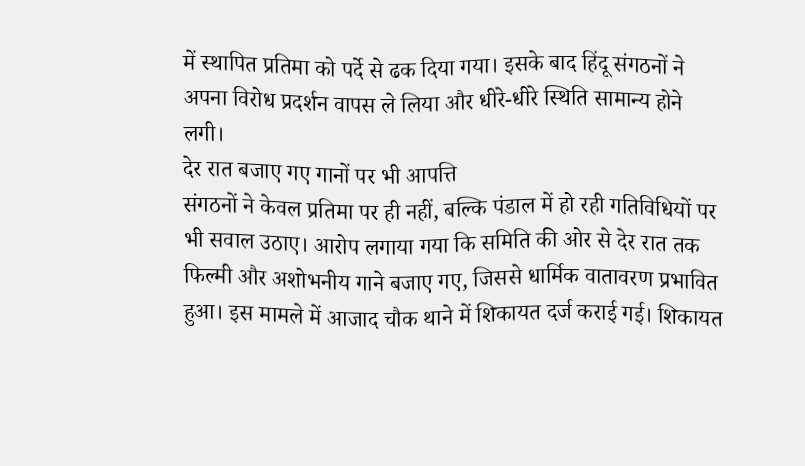में स्थापित प्रतिमा को पर्दे से ढक दिया गया। इसके बाद हिंदू संगठनों ने अपना विरोध प्रदर्शन वापस ले लिया और धीरे-धीरे स्थिति सामान्य होने लगी।
देर रात बजाए गए गानों पर भी आपत्ति
संगठनों ने केवल प्रतिमा पर ही नहीं, बल्कि पंडाल में हो रही गतिविधियों पर भी सवाल उठाए। आरोप लगाया गया कि समिति की ओर से देर रात तक फिल्मी और अशोभनीय गाने बजाए गए, जिससे धार्मिक वातावरण प्रभावित हुआ। इस मामले में आजाद चौक थाने में शिकायत दर्ज कराई गई। शिकायत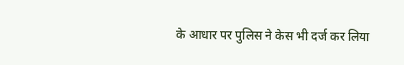के आधार पर पुलिस ने केस भी दर्ज कर लिया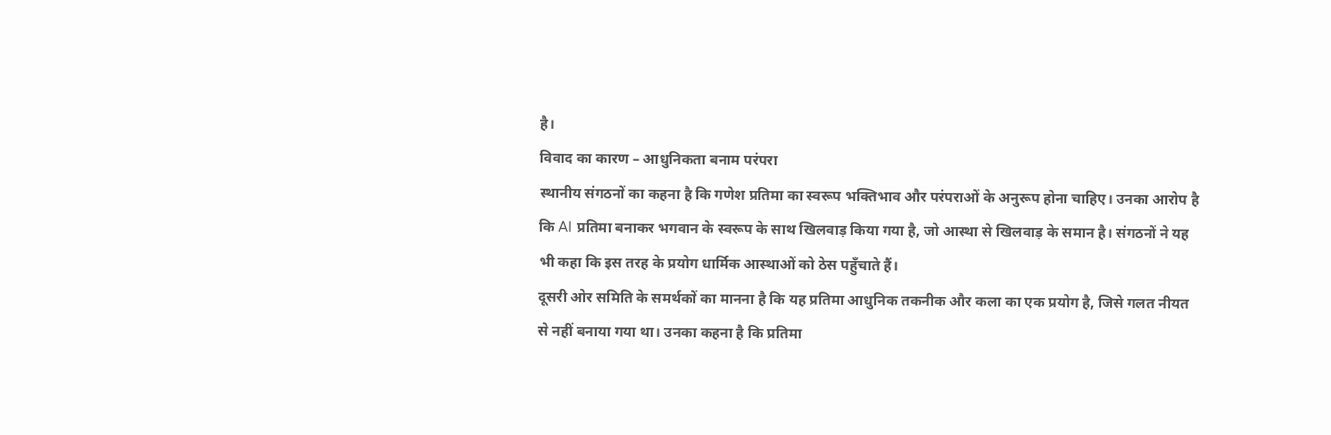है।
विवाद का कारण – आधुनिकता बनाम परंपरा
स्थानीय संगठनों का कहना है कि गणेश प्रतिमा का स्वरूप भक्तिभाव और परंपराओं के अनुरूप होना चाहिए। उनका आरोप है कि AI प्रतिमा बनाकर भगवान के स्वरूप के साथ खिलवाड़ किया गया है, जो आस्था से खिलवाड़ के समान है। संगठनों ने यह भी कहा कि इस तरह के प्रयोग धार्मिक आस्थाओं को ठेस पहुँचाते हैं।
दूसरी ओर समिति के समर्थकों का मानना है कि यह प्रतिमा आधुनिक तकनीक और कला का एक प्रयोग है, जिसे गलत नीयत से नहीं बनाया गया था। उनका कहना है कि प्रतिमा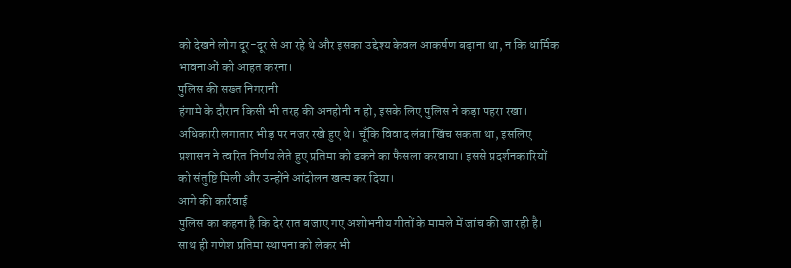को देखने लोग दूर-दूर से आ रहे थे और इसका उद्देश्य केवल आकर्षण बढ़ाना था, न कि धार्मिक भावनाओं को आहत करना।
पुलिस की सख्त निगरानी
हंगामे के दौरान किसी भी तरह की अनहोनी न हो, इसके लिए पुलिस ने कड़ा पहरा रखा। अधिकारी लगातार भीड़ पर नजर रखे हुए थे। चूँकि विवाद लंबा खिंच सकता था, इसलिए प्रशासन ने त्वरित निर्णय लेते हुए प्रतिमा को ढकने का फैसला करवाया। इससे प्रदर्शनकारियों को संतुष्टि मिली और उन्होंने आंदोलन खत्म कर दिया।
आगे की कार्रवाई
पुलिस का कहना है कि देर रात बजाए गए अशोभनीय गीतों के मामले में जांच की जा रही है। साथ ही गणेश प्रतिमा स्थापना को लेकर भी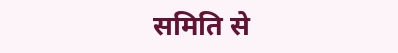समिति से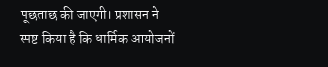पूछताछ की जाएगी। प्रशासन ने स्पष्ट किया है कि धार्मिक आयोजनों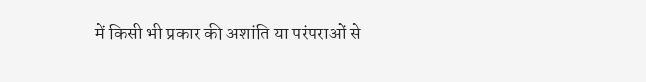में किसी भी प्रकार की अशांति या परंपराओं से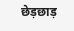छेड़छाड़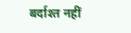बर्दाश्त नहीं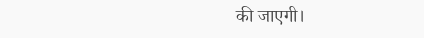की जाएगी।